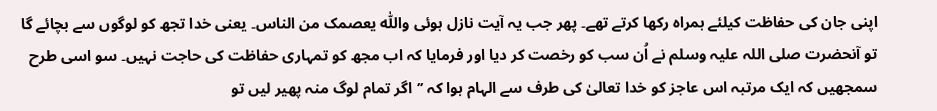اپنی جان کی حفاظت کیلئے ہمراہ رکھا کرتے تھے۔ پھر جب یہ آیت نازل ہوئی واللّٰہ یعصمک من الناس۔ یعنی خدا تجھ کو لوگوں سے بچائے گا تو آنحضرت صلی اللہ علیہ وسلم نے اُن سب کو رخصت کر دیا اور فرمایا کہ اب مجھ کو تمہاری حفاظت کی حاجت نہیں۔ سو اسی طرح سمجھیں کہ ایک مرتبہ اس عاجز کو خدا تعالیٰ کی طرف سے الہام ہوا کہ ’’اگر تمام لوگ منہ پھیر لیں تو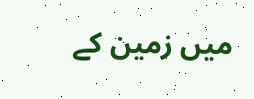میں زمین کے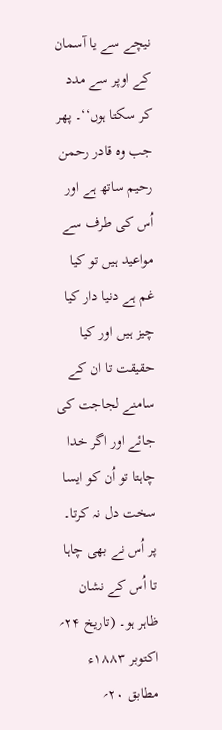نیچے سے یا آسمان کے اوپر سے مدد کر سکتا ہوں‘‘۔ پھر جب وہ قادر رحمن رحیم ساتھ ہے اور اُس کی طرف سے مواعید ہیں تو کیا غم ہے دنیا دار کیا چیز ہیں اور کیا حقیقت تا ان کے سامنے لجاجت کی جائے اور اگر خدا چاہتا تو اُن کو ایسا سخت دل نہ کرتا۔ پر اُس نے بھی چاہا تا اُس کے نشان ظاہر ہو۔ (تاریخ ۲۴؍ اکتوبر ۱۸۸۳ء مطابق ۲۰؍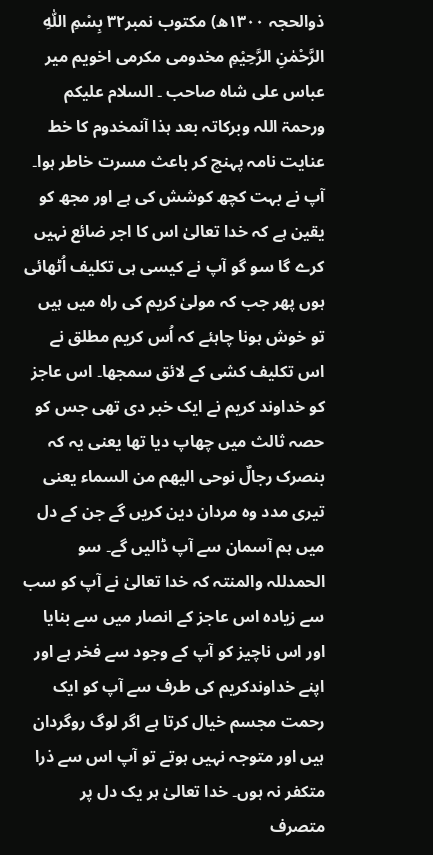ذوالحجہ ۱۳۰۰ھ) مکتوب نمبر۳۲ بِسْمِ اللّٰہِ الرَّحْمٰنِ الرَّحِیْمِ مخدومی مکرمی اخویم میر عباس علی شاہ صاحب ۔ السلام علیکم ورحمۃ اللہ وبرکاتہ بعد ہذا آنمخدوم کا خط عنایت نامہ پہنچ کر باعث مسرت خاطر ہوا۔ آپ نے بہت کچھ کوشش کی ہے اور مجھ کو یقین ہے کہ خدا تعالیٰ اس کا اجر ضائع نہیں کرے گا سو گو آپ نے کیسی ہی تکلیف اُٹھائی ہوں پھر جب کہ مولیٰ کریم کی راہ میں ہیں تو خوش ہونا چاہئے کہ اُس کریم مطلق نے اس تکلیف کشی کے لائق سمجھا۔ اس عاجز کو خداوند کریم نے ایک خبر دی تھی جس کو حصہ ثالث میں چھاپ دیا تھا یعنی یہ کہ بنصرک رجالٌ نوحی الیھم من السماء یعنی تیری مدد وہ مردان دین کریں گے جن کے دل میں ہم آسمان سے آپ ڈالیں گے۔ سو الحمدللہ والمنتہ کہ خدا تعالیٰ نے آپ کو سب سے زیادہ اس عاجز کے انصار میں سے بنایا اور اس ناچیز کو آپ کے وجود سے فخر ہے اور اپنے خداوندکریم کی طرف سے آپ کو ایک رحمت مجسم خیال کرتا ہے اگر لوگ روگردان ہیں اور متوجہ نہیں ہوتے تو آپ اس سے ذرا متکفر نہ ہوں۔ خدا تعالیٰ ہر یک دل پر متصرف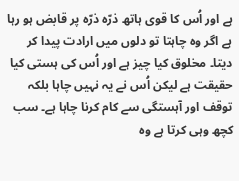ہے اور اُس کا قوی ہاتھ ذرّہ ذرّہ پر قابض ہو رہا ہے اگر وہ چاہتا تو دلوں میں ارادت پیدا کر دیتا۔ مخلوق کیا چیز ہے اور اُس کی ہستی کیا حقیقت ہے لیکن اُس نے یہ نہیں چاہا بلکہ توقف اور آہستگی سے کام کرنا چاہا ہے۔ سب کچھ وہی کرتا ہے وہ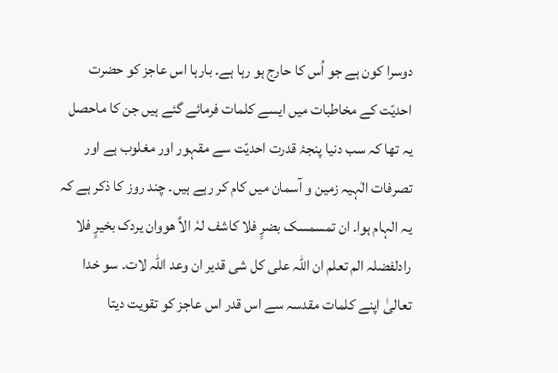دوسرا کون ہے جو اُس کا حارج ہو رہا ہے۔ بارہا اس عاجز کو حضرت احدیّت کے مخاطبات میں ایسے کلمات فرمائے گئے ہیں جن کا ماحصل یہ تھا کہ سب دنیا پنجۂ قدرت احدیّت سے مقہور اور مغلوب ہے اور تصرفات الٰہیہ زمین و آسمان میں کام کر رہے ہیں۔ چند روز کا ذکر ہے کہ یہ الہام ہوا۔ ان تمسمسک بضرٍ فلا کاشف لہٗ الاَّ ھووان یردک بخیرٍ فلا رادلفضلہ الم تعلم ان اللّٰہ علی کل شی قدیر ان وعد اللّٰہ لات۔ سو خدا تعالیٰ اپنے کلمات مقدسہ سے اس قدر اس عاجز کو تقویت دیتا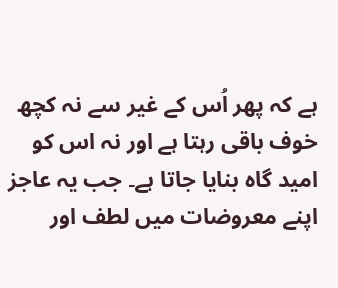ہے کہ پھر اُس کے غیر سے نہ کچھ خوف باقی رہتا ہے اور نہ اس کو امید گاہ بنایا جاتا ہے۔ جب یہ عاجز اپنے معروضات میں لطف اور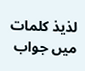لذیذ کلمات میں جواب